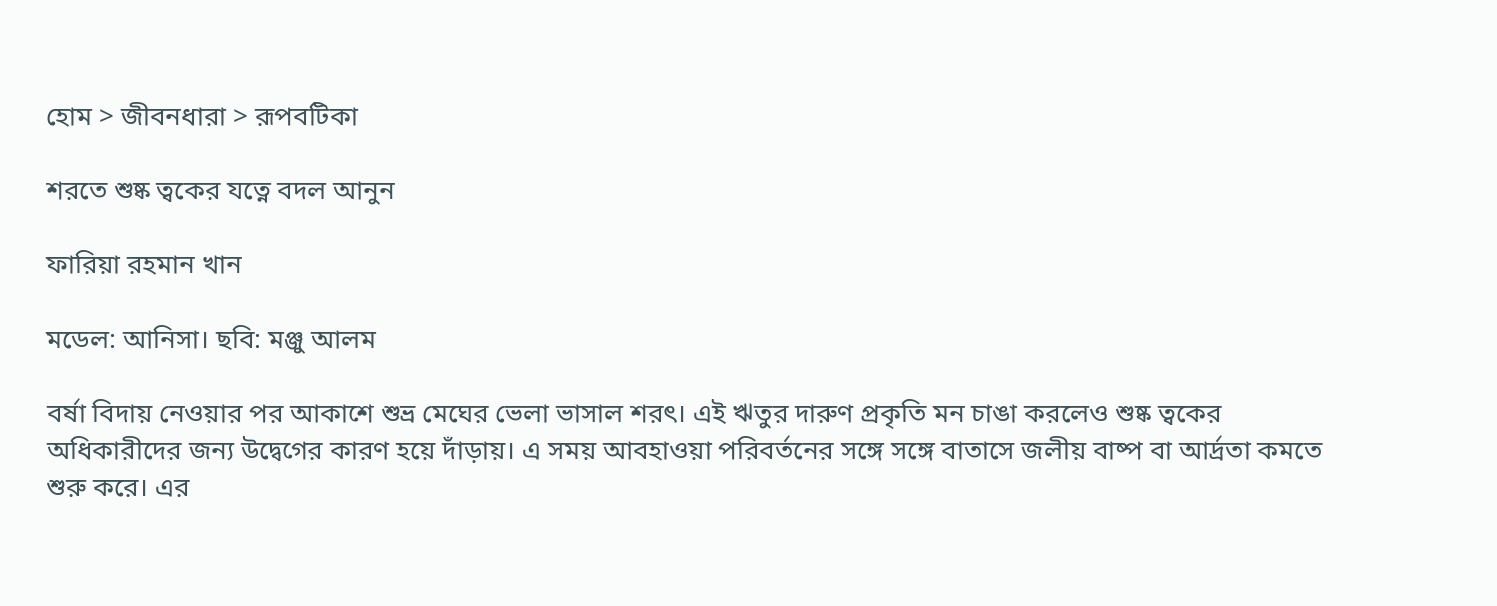হোম > জীবনধারা > রূপবটিকা

শরতে শুষ্ক ত্বকের যত্নে বদল আনুন

ফারিয়া রহমান খান

মডেল: আনিসা। ছবি: মঞ্জু আলম

বর্ষা বিদায় নেওয়ার পর আকাশে শুভ্র মেঘের ভেলা ভাসাল শরৎ। এই ঋতুর দারুণ প্রকৃতি মন চাঙা করলেও শুষ্ক ত্বকের অধিকারীদের জন্য উদ্বেগের কারণ হয়ে দাঁড়ায়। এ সময় আবহাওয়া পরিবর্তনের সঙ্গে সঙ্গে বাতাসে জলীয় বাষ্প বা আর্দ্রতা কমতে শুরু করে। এর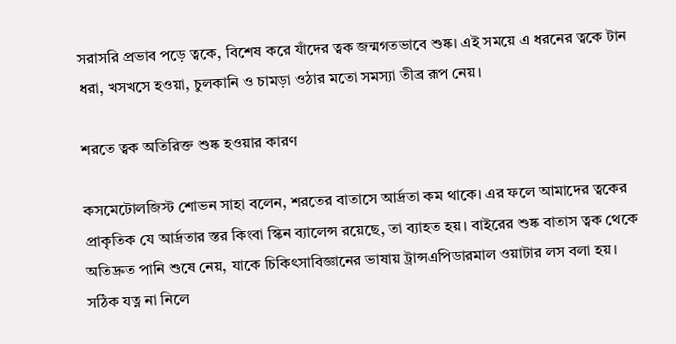সরাসরি প্রভাব পড়ে ত্বকে, বিশেষ করে যাঁদের ত্বক জন্মগতভাবে শুষ্ক। এই সময়ে এ ধরনের ত্বকে টান ধরা, খসখসে হওয়া, চুলকানি ও চামড়া ওঠার মতো সমস্যা তীব্র রূপ নেয়।

শরতে ত্বক অতিরিক্ত শুষ্ক হওয়ার কারণ

কসমেটোলজিস্ট শোভন সাহা বলেন, শরতের বাতাসে আর্দ্রতা কম থাকে। এর ফলে আমাদের ত্বকের প্রাকৃতিক যে আর্দ্রতার স্তর কিংবা স্কিন ব্যালেন্স রয়েছে, তা ব্যাহত হয়। বাইরের শুষ্ক বাতাস ত্বক থেকে অতিদ্রুত পানি শুষে নেয়, যাকে চিকিৎসাবিজ্ঞানের ভাষায় ট্রান্সএপিডারমাল ওয়াটার লস বলা হয়। সঠিক যত্ন না নিলে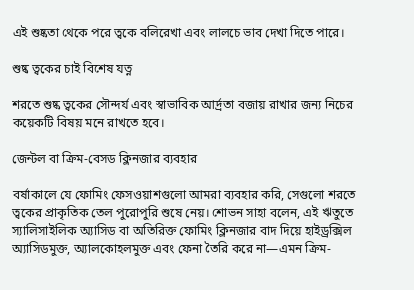এই শুষ্কতা থেকে পরে ত্বকে বলিরেখা এবং লালচে ভাব দেখা দিতে পারে।

শুষ্ক ত্বকের চাই বিশেষ যত্ন

শরতে শুষ্ক ত্বকের সৌন্দর্য এবং স্বাভাবিক আর্দ্রতা বজায় রাখার জন্য নিচের কয়েকটি বিষয় মনে রাখতে হবে।

জেন্টল বা ক্রিম-বেসড ক্লিনজার ব্যবহার

বর্ষাকালে যে ফোমিং ফেসওয়াশগুলো আমরা ব্যবহার করি, সেগুলো শরতে ত্বকের প্রাকৃতিক তেল পুরোপুরি শুষে নেয়। শোভন সাহা বলেন, এই ঋতুতে স্যালিসাইলিক অ্যাসিড বা অতিরিক্ত ফোমিং ক্লিনজার বাদ দিয়ে হাইড্রক্সিল অ্যাসিডমুক্ত, অ্যালকোহলমুক্ত এবং ফেনা তৈরি করে না—এমন ক্রিম-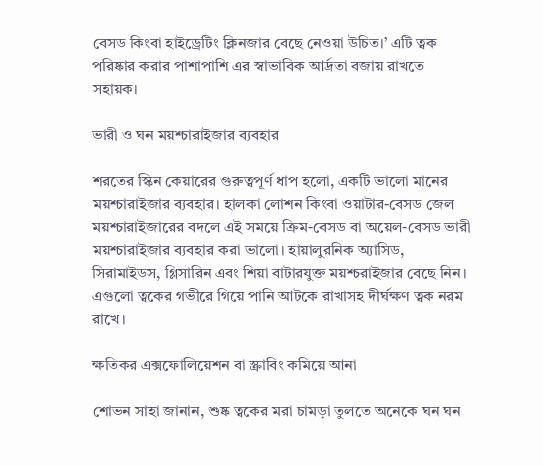বেসড কিংবা হাইড্রেটিং ক্লিনজার বেছে নেওয়া উচিত।’ এটি ত্বক পরিষ্কার করার পাশাপাশি এর স্বাভাবিক আর্দ্রতা বজায় রাখতে সহায়ক।

ভারী ও ঘন ময়শ্চারাইজার ব্যবহার

শরতের স্কিন কেয়ারের গুরুত্বপূর্ণ ধাপ হলো, একটি ভালো মানের ময়শ্চারাইজার ব্যবহার। হালকা লোশন কিংবা ওয়াটার-বেসড জেল ময়শ্চারাইজারের বদলে এই সময়ে ক্রিম-বেসড বা অয়েল-বেসড ভারী ময়শ্চারাইজার ব্যবহার করা ভালো। হায়ালুরনিক অ্যাসিড, সিরামাইডস, গ্লিসারিন এবং শিয়া বাটারযুক্ত ময়শ্চরাইজার বেছে নিন। এগুলো ত্বকের গভীরে গিয়ে পানি আটকে রাখাসহ দীর্ঘক্ষণ ত্বক নরম রাখে।

ক্ষতিকর এক্সফোলিয়েশন বা স্ক্রাবিং কমিয়ে আনা

শোভন সাহা জানান, শুষ্ক ত্বকের মরা চামড়া তুলতে অনেকে ঘন ঘন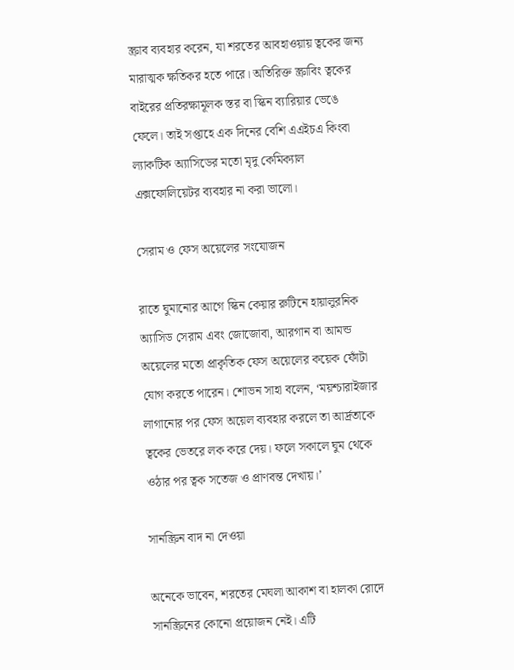স্ক্রাব ব্যবহার করেন, যা শরতের আবহাওয়ায় ত্বকের জন্য মারাত্মক ক্ষতিকর হতে পারে। অতিরিক্ত স্ক্রাবিং ত্বকের বাইরের প্রতিরক্ষামূলক স্তর বা স্কিন ব্যারিয়ার ভেঙে ফেলে। তাই সপ্তাহে এক দিনের বেশি এএইচএ কিংবা ল্যাকটিক অ্যাসিডের মতো মৃদু কেমিক্যাল এক্সফোলিয়েটর ব্যবহার না করা ভালো।

সেরাম ও ফেস অয়েলের সংযোজন

রাতে ঘুমানোর আগে স্কিন কেয়ার রুটিনে হায়ালুরনিক অ্যাসিড সেরাম এবং জোজোবা, আরগান বা আমন্ড অয়েলের মতো প্রাকৃতিক ফেস অয়েলের কয়েক ফোঁটা যোগ করতে পারেন। শোভন সাহা বলেন, ‘ময়শ্চারাইজার লাগানোর পর ফেস অয়েল ব্যবহার করলে তা আর্দ্রতাকে ত্বকের ভেতরে লক করে দেয়। ফলে সকালে ঘুম থেকে ওঠার পর ত্বক সতেজ ও প্রাণবন্ত দেখায়।’

সানস্ক্রিন বাদ না দেওয়া

অনেকে ভাবেন, শরতের মেঘলা আকাশ বা হালকা রোদে সানস্ক্রিনের কোনো প্রয়োজন নেই। এটি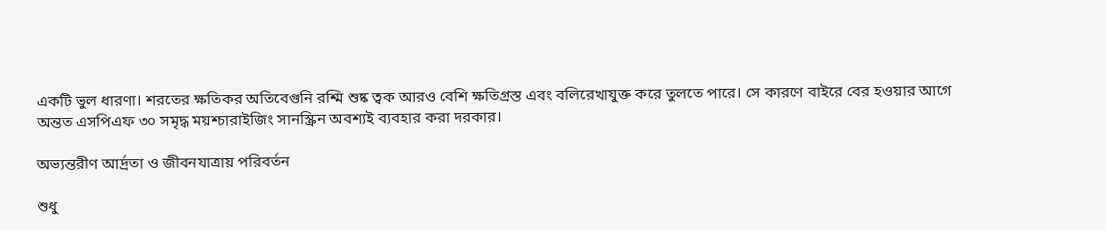একটি ভুল ধারণা। শরতের ক্ষতিকর অতিবেগুনি রশ্মি শুষ্ক ত্বক আরও বেশি ক্ষতিগ্রস্ত এবং বলিরেখাযুক্ত করে তুলতে পারে। সে কারণে বাইরে বের হওয়ার আগে অন্তত এসপিএফ ৩০ সমৃদ্ধ ময়শ্চারাইজিং সানস্ক্রিন অবশ্যই ব্যবহার করা দরকার।

অভ্যন্তরীণ আর্দ্রতা ও জীবনযাত্রায় পরিবর্তন

শুধু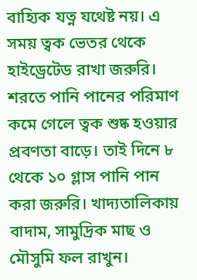বাহ্যিক যত্ন যথেষ্ট নয়। এ সময় ত্বক ভেতর থেকে হাইড্রেটেড রাখা জরুরি। শরতে পানি পানের পরিমাণ কমে গেলে ত্বক শুষ্ক হওয়ার প্রবণতা বাড়ে। তাই দিনে ৮ থেকে ১০ গ্লাস পানি পান করা জরুরি। খাদ্যতালিকায় বাদাম, সামুদ্রিক মাছ ও মৌসুমি ফল রাখুন।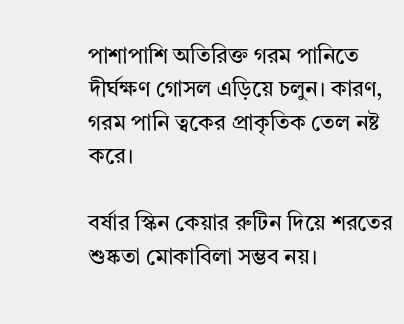পাশাপাশি অতিরিক্ত গরম পানিতে দীর্ঘক্ষণ গোসল এড়িয়ে চলুন। কারণ, গরম পানি ত্বকের প্রাকৃতিক তেল নষ্ট করে।

বর্ষার স্কিন কেয়ার রুটিন দিয়ে শরতের শুষ্কতা মোকাবিলা সম্ভব নয়।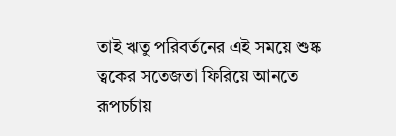তাই ঋতু পরিবর্তনের এই সময়ে শুষ্ক ত্বকের সতেজতা ফিরিয়ে আনতে রূপচর্চায়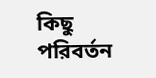কিছু পরিবর্তন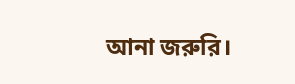আনা জরুরি।